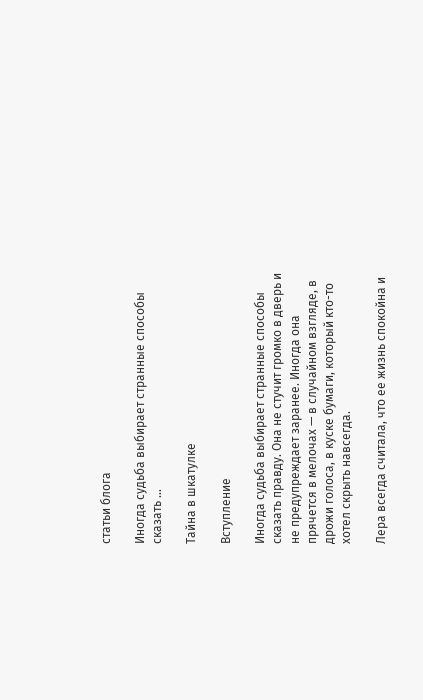статьи блога

Иногда судьба выбирает странные способы сказать …

Тайна в шкатулке

Вступление

Иногда судьба выбирает странные способы сказать правду. Она не стучит громко в дверь и не предупреждает заранее. Иногда она прячется в мелочах — в случайном взгляде, в дрожи голоса, в куске бумаги, который кто-то хотел скрыть навсегда.

Лера всегда считала, что ее жизнь спокойна и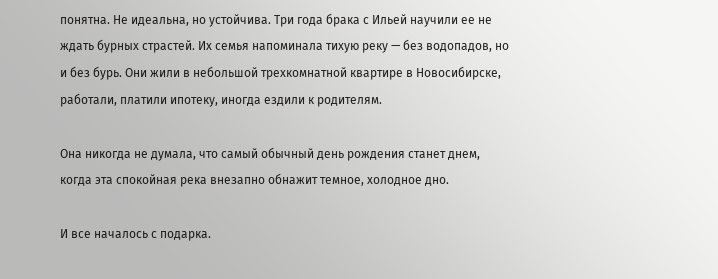понятна. Не идеальна, но устойчива. Три года брака с Ильей научили ее не ждать бурных страстей. Их семья напоминала тихую реку — без водопадов, но и без бурь. Они жили в небольшой трехкомнатной квартире в Новосибирске, работали, платили ипотеку, иногда ездили к родителям.

Она никогда не думала, что самый обычный день рождения станет днем, когда эта спокойная река внезапно обнажит темное, холодное дно.

И все началось с подарка.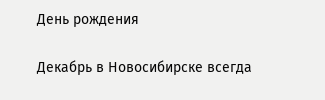День рождения

Декабрь в Новосибирске всегда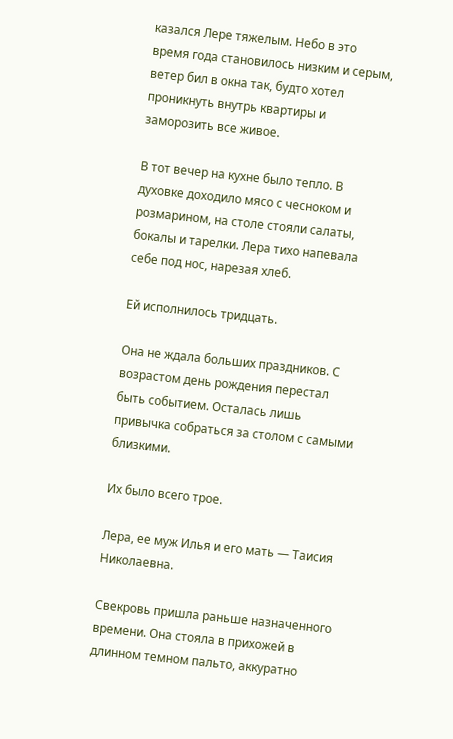казался Лере тяжелым. Небо в это время года становилось низким и серым, ветер бил в окна так, будто хотел проникнуть внутрь квартиры и заморозить все живое.

В тот вечер на кухне было тепло. В духовке доходило мясо с чесноком и розмарином, на столе стояли салаты, бокалы и тарелки. Лера тихо напевала себе под нос, нарезая хлеб.

Ей исполнилось тридцать.

Она не ждала больших праздников. С возрастом день рождения перестал быть событием. Осталась лишь привычка собраться за столом с самыми близкими.

Их было всего трое.

Лера, ее муж Илья и его мать — Таисия Николаевна.

Свекровь пришла раньше назначенного времени. Она стояла в прихожей в длинном темном пальто, аккуратно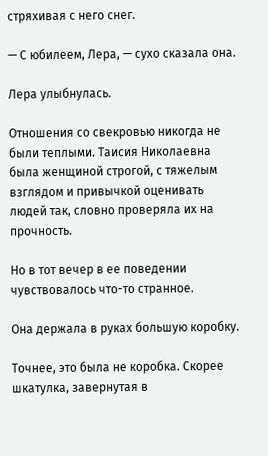стряхивая с него снег.

— С юбилеем, Лера, — сухо сказала она.

Лера улыбнулась.

Отношения со свекровью никогда не были теплыми. Таисия Николаевна была женщиной строгой, с тяжелым взглядом и привычкой оценивать людей так, словно проверяла их на прочность.

Но в тот вечер в ее поведении чувствовалось что-то странное.

Она держала в руках большую коробку.

Точнее, это была не коробка. Скорее шкатулка, завернутая в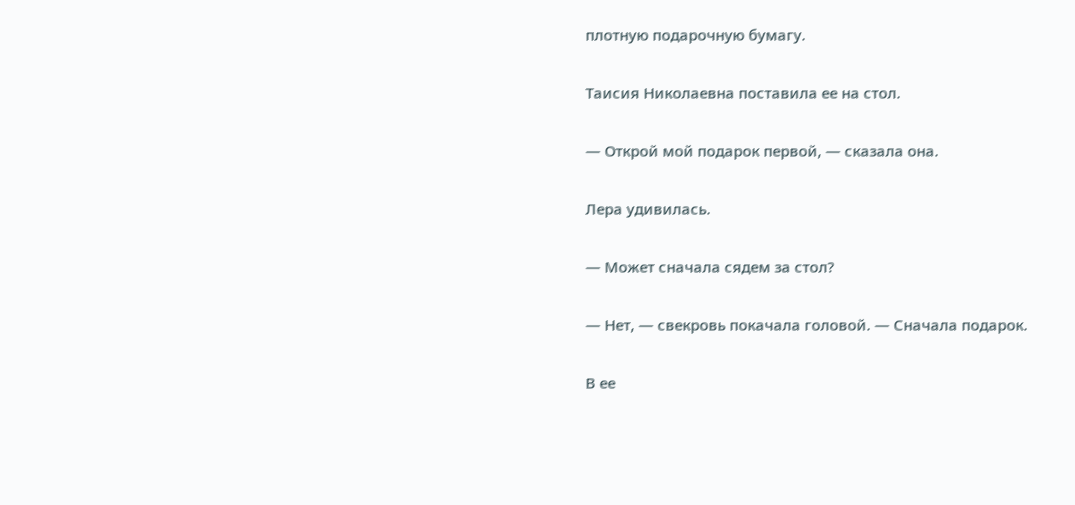плотную подарочную бумагу.

Таисия Николаевна поставила ее на стол.

— Открой мой подарок первой, — сказала она.

Лера удивилась.

— Может сначала сядем за стол?

— Нет, — свекровь покачала головой. — Сначала подарок.

В ее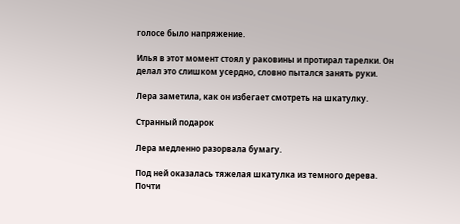голосе было напряжение.

Илья в этот момент стоял у раковины и протирал тарелки. Он делал это слишком усердно, словно пытался занять руки.

Лера заметила, как он избегает смотреть на шкатулку.

Странный подарок

Лера медленно разорвала бумагу.

Под ней оказалась тяжелая шкатулка из темного дерева. Почти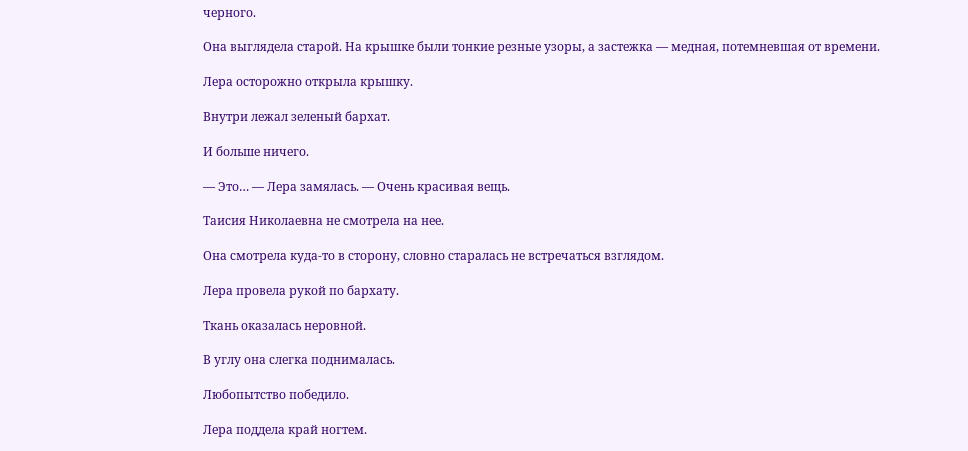черного.

Она выглядела старой. На крышке были тонкие резные узоры, а застежка — медная, потемневшая от времени.

Лера осторожно открыла крышку.

Внутри лежал зеленый бархат.

И больше ничего.

— Это… — Лера замялась. — Очень красивая вещь.

Таисия Николаевна не смотрела на нее.

Она смотрела куда-то в сторону, словно старалась не встречаться взглядом.

Лера провела рукой по бархату.

Ткань оказалась неровной.

В углу она слегка поднималась.

Любопытство победило.

Лера поддела край ногтем.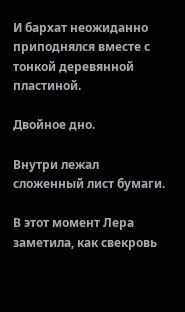И бархат неожиданно приподнялся вместе с тонкой деревянной пластиной.

Двойное дно.

Внутри лежал сложенный лист бумаги.

В этот момент Лера заметила, как свекровь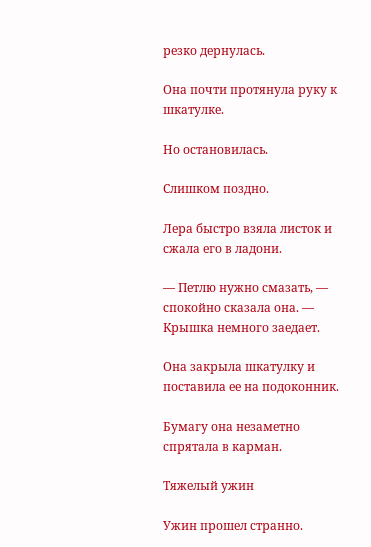резко дернулась.

Она почти протянула руку к шкатулке.

Но остановилась.

Слишком поздно.

Лера быстро взяла листок и сжала его в ладони.

— Петлю нужно смазать, — спокойно сказала она. — Крышка немного заедает.

Она закрыла шкатулку и поставила ее на подоконник.

Бумагу она незаметно спрятала в карман.

Тяжелый ужин

Ужин прошел странно.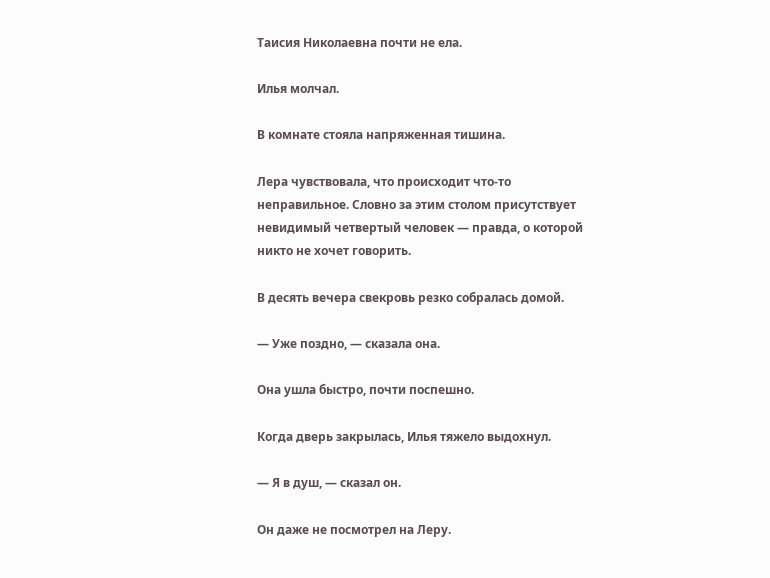Таисия Николаевна почти не ела.

Илья молчал.

В комнате стояла напряженная тишина.

Лера чувствовала, что происходит что-то неправильное. Словно за этим столом присутствует невидимый четвертый человек — правда, о которой никто не хочет говорить.

В десять вечера свекровь резко собралась домой.

— Уже поздно, — сказала она.

Она ушла быстро, почти поспешно.

Когда дверь закрылась, Илья тяжело выдохнул.

— Я в душ, — сказал он.

Он даже не посмотрел на Леру.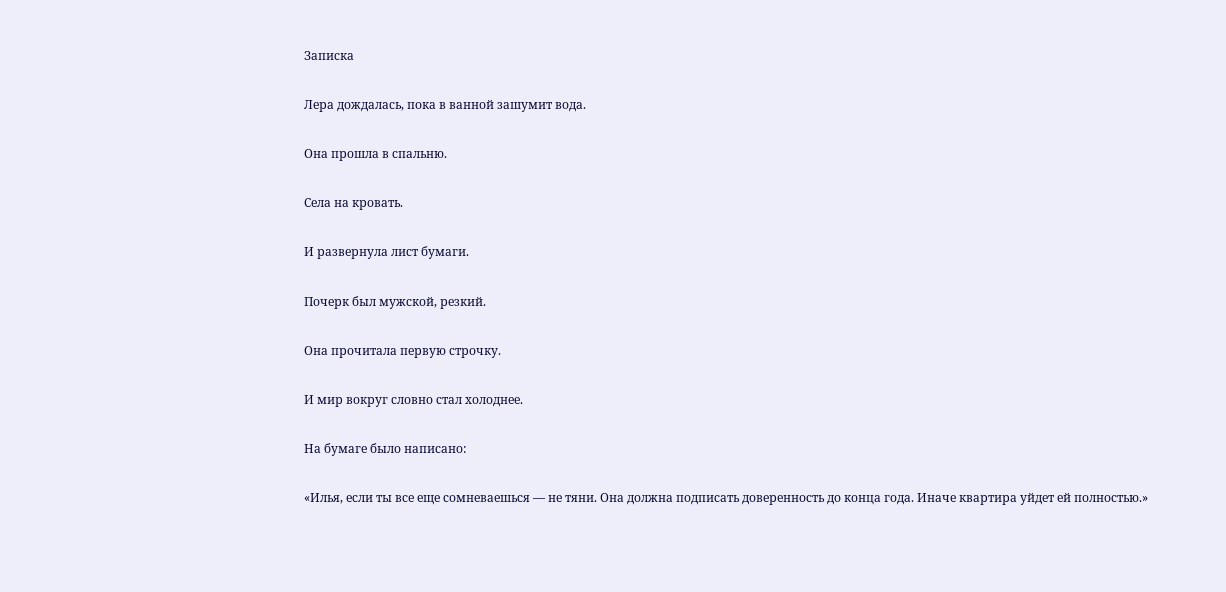Записка

Лера дождалась, пока в ванной зашумит вода.

Она прошла в спальню.

Села на кровать.

И развернула лист бумаги.

Почерк был мужской, резкий.

Она прочитала первую строчку.

И мир вокруг словно стал холоднее.

На бумаге было написано:

«Илья, если ты все еще сомневаешься — не тяни. Она должна подписать доверенность до конца года. Иначе квартира уйдет ей полностью.»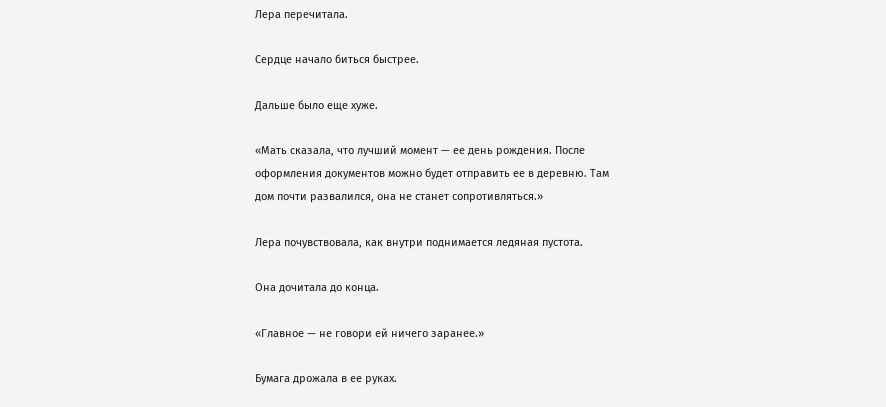Лера перечитала.

Сердце начало биться быстрее.

Дальше было еще хуже.

«Мать сказала, что лучший момент — ее день рождения. После оформления документов можно будет отправить ее в деревню. Там дом почти развалился, она не станет сопротивляться.»

Лера почувствовала, как внутри поднимается ледяная пустота.

Она дочитала до конца.

«Главное — не говори ей ничего заранее.»

Бумага дрожала в ее руках.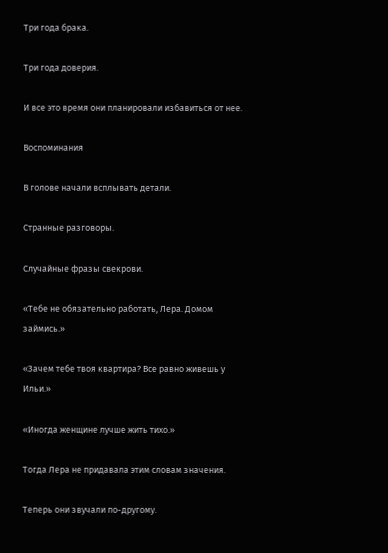Три года брака.

Три года доверия.

И все это время они планировали избавиться от нее.

Воспоминания

В голове начали всплывать детали.

Странные разговоры.

Случайные фразы свекрови.

«Тебе не обязательно работать, Лера. Домом займись.»

«Зачем тебе твоя квартира? Все равно живешь у Ильи.»

«Иногда женщине лучше жить тихо.»

Тогда Лера не придавала этим словам значения.

Теперь они звучали по-другому.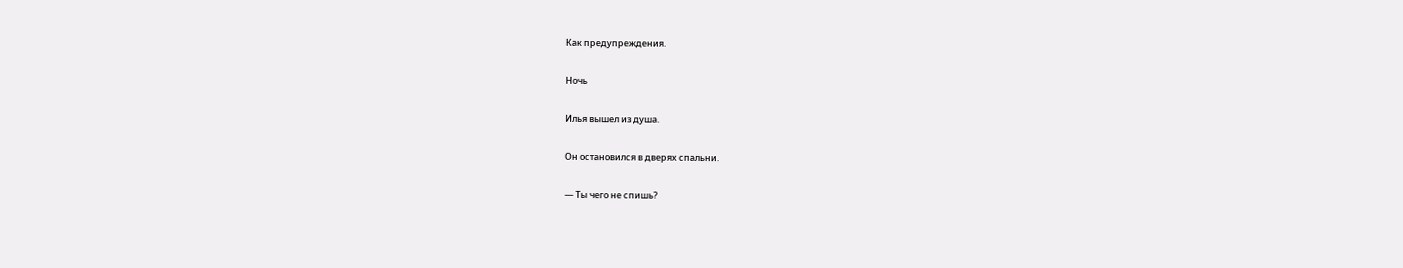Как предупреждения.

Ночь

Илья вышел из душа.

Он остановился в дверях спальни.

— Ты чего не спишь?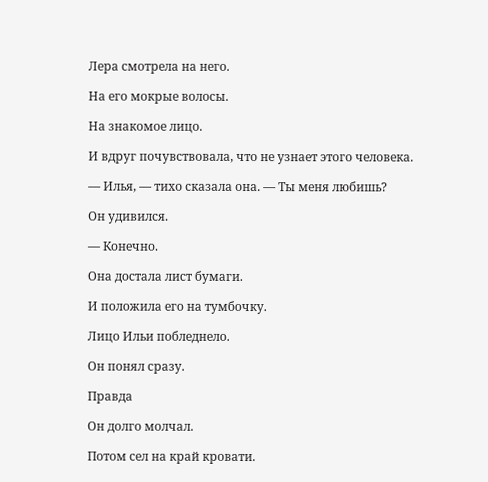Лера смотрела на него.

На его мокрые волосы.

На знакомое лицо.

И вдруг почувствовала, что не узнает этого человека.

— Илья, — тихо сказала она. — Ты меня любишь?

Он удивился.

— Конечно.

Она достала лист бумаги.

И положила его на тумбочку.

Лицо Ильи побледнело.

Он понял сразу.

Правда

Он долго молчал.

Потом сел на край кровати.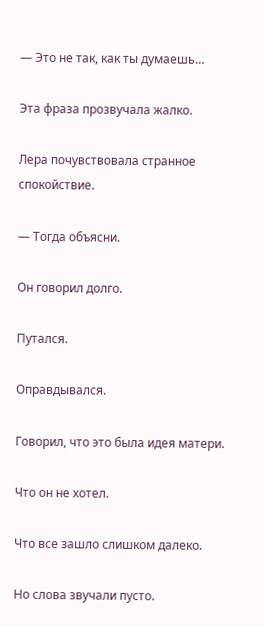— Это не так, как ты думаешь…

Эта фраза прозвучала жалко.

Лера почувствовала странное спокойствие.

— Тогда объясни.

Он говорил долго.

Путался.

Оправдывался.

Говорил, что это была идея матери.

Что он не хотел.

Что все зашло слишком далеко.

Но слова звучали пусто.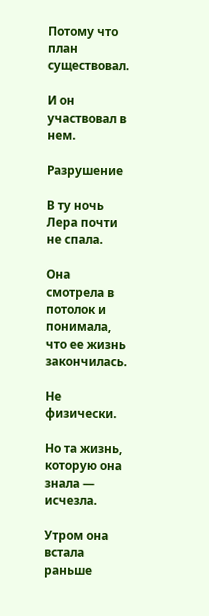Потому что план существовал.

И он участвовал в нем.

Разрушение

В ту ночь Лера почти не спала.

Она смотрела в потолок и понимала, что ее жизнь закончилась.

Не физически.

Но та жизнь, которую она знала — исчезла.

Утром она встала раньше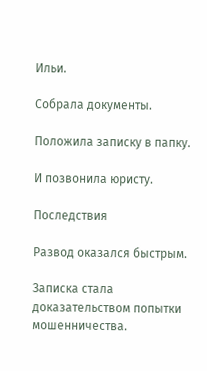Ильи.

Собрала документы.

Положила записку в папку.

И позвонила юристу.

Последствия

Развод оказался быстрым.

Записка стала доказательством попытки мошенничества.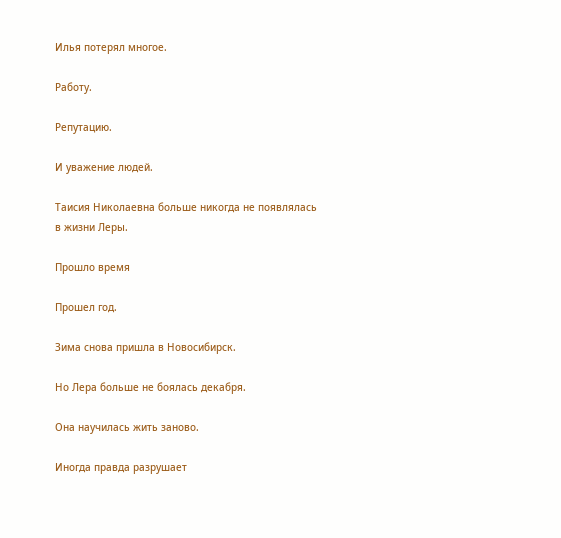Илья потерял многое.

Работу.

Репутацию.

И уважение людей.

Таисия Николаевна больше никогда не появлялась в жизни Леры.

Прошло время

Прошел год.

Зима снова пришла в Новосибирск.

Но Лера больше не боялась декабря.

Она научилась жить заново.

Иногда правда разрушает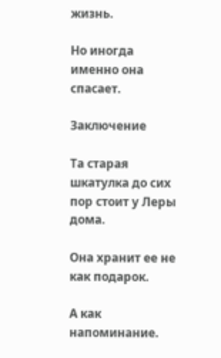жизнь.

Но иногда именно она спасает.

Заключение

Та старая шкатулка до сих пор стоит у Леры дома.

Она хранит ее не как подарок.

А как напоминание.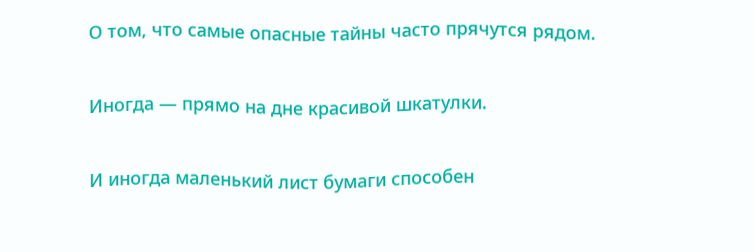О том, что самые опасные тайны часто прячутся рядом.

Иногда — прямо на дне красивой шкатулки.

И иногда маленький лист бумаги способен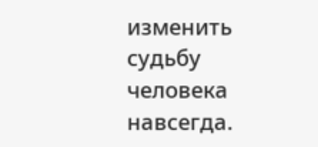изменить судьбу человека навсегда.